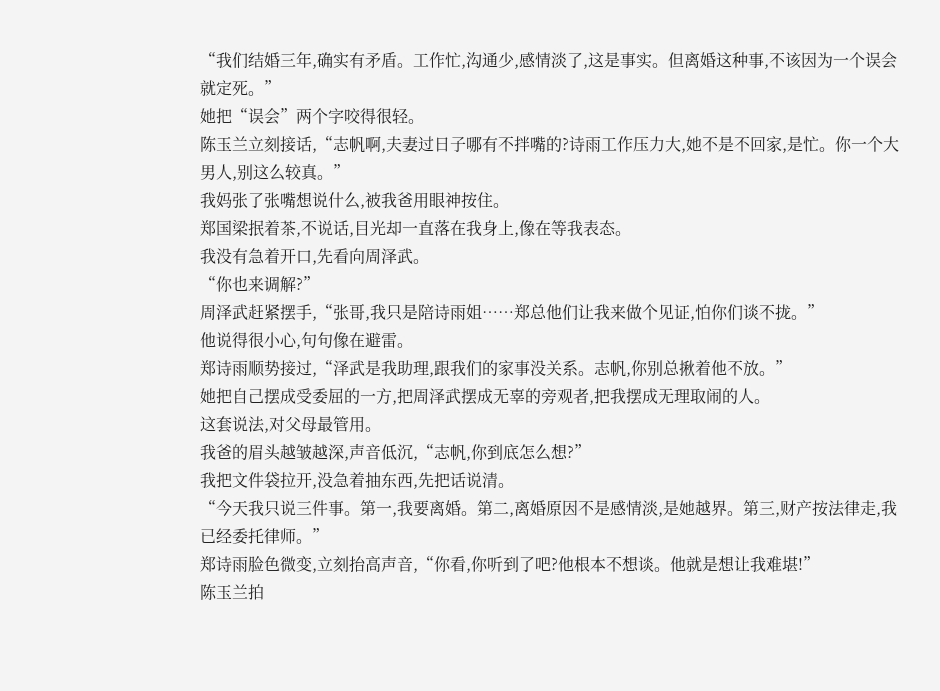“我们结婚三年,确实有矛盾。工作忙,沟通少,感情淡了,这是事实。但离婚这种事,不该因为一个误会就定死。”
她把“误会”两个字咬得很轻。
陈玉兰立刻接话,“志帆啊,夫妻过日子哪有不拌嘴的?诗雨工作压力大,她不是不回家,是忙。你一个大男人,别这么较真。”
我妈张了张嘴想说什么,被我爸用眼神按住。
郑国梁抿着茶,不说话,目光却一直落在我身上,像在等我表态。
我没有急着开口,先看向周泽武。
“你也来调解?”
周泽武赶紧摆手,“张哥,我只是陪诗雨姐……郑总他们让我来做个见证,怕你们谈不拢。”
他说得很小心,句句像在避雷。
郑诗雨顺势接过,“泽武是我助理,跟我们的家事没关系。志帆,你别总揪着他不放。”
她把自己摆成受委屈的一方,把周泽武摆成无辜的旁观者,把我摆成无理取闹的人。
这套说法,对父母最管用。
我爸的眉头越皱越深,声音低沉,“志帆,你到底怎么想?”
我把文件袋拉开,没急着抽东西,先把话说清。
“今天我只说三件事。第一,我要离婚。第二,离婚原因不是感情淡,是她越界。第三,财产按法律走,我已经委托律师。”
郑诗雨脸色微变,立刻抬高声音,“你看,你听到了吧?他根本不想谈。他就是想让我难堪!”
陈玉兰拍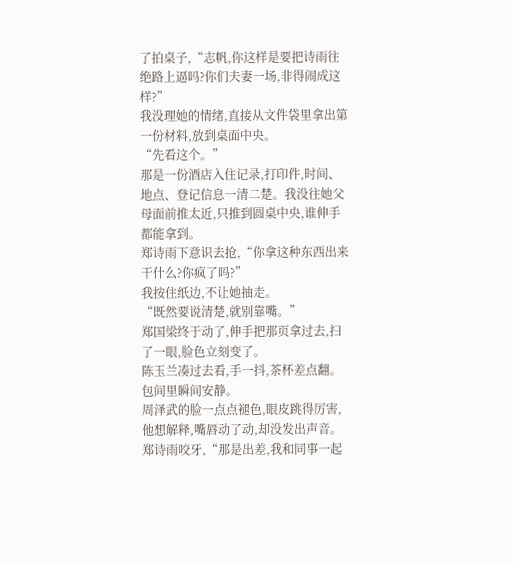了拍桌子,“志帆,你这样是要把诗雨往绝路上逼吗?你们夫妻一场,非得闹成这样?”
我没理她的情绪,直接从文件袋里拿出第一份材料,放到桌面中央。
“先看这个。”
那是一份酒店入住记录,打印件,时间、地点、登记信息一清二楚。我没往她父母面前推太近,只推到圆桌中央,谁伸手都能拿到。
郑诗雨下意识去抢,“你拿这种东西出来干什么?你疯了吗?”
我按住纸边,不让她抽走。
“既然要说清楚,就别靠嘴。”
郑国梁终于动了,伸手把那页拿过去,扫了一眼,脸色立刻变了。
陈玉兰凑过去看,手一抖,茶杯差点翻。
包间里瞬间安静。
周泽武的脸一点点褪色,眼皮跳得厉害,他想解释,嘴唇动了动,却没发出声音。
郑诗雨咬牙,“那是出差,我和同事一起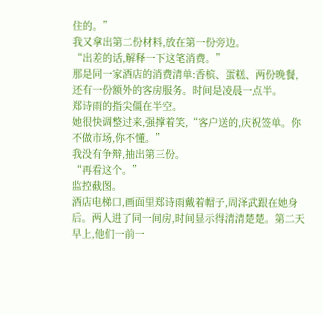住的。”
我又拿出第二份材料,放在第一份旁边。
“出差的话,解释一下这笔消费。”
那是同一家酒店的消费清单:香槟、蛋糕、两份晚餐,还有一份额外的客房服务。时间是凌晨一点半。
郑诗雨的指尖僵在半空。
她很快调整过来,强撑着笑,“客户送的,庆祝签单。你不做市场,你不懂。”
我没有争辩,抽出第三份。
“再看这个。”
监控截图。
酒店电梯口,画面里郑诗雨戴着帽子,周泽武跟在她身后。两人进了同一间房,时间显示得清清楚楚。第二天早上,他们一前一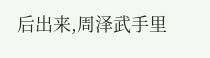后出来,周泽武手里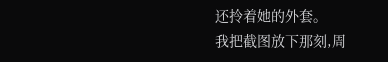还拎着她的外套。
我把截图放下那刻,周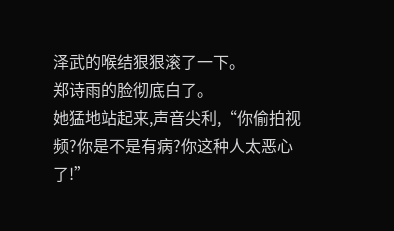泽武的喉结狠狠滚了一下。
郑诗雨的脸彻底白了。
她猛地站起来,声音尖利,“你偷拍视频?你是不是有病?你这种人太恶心了!”